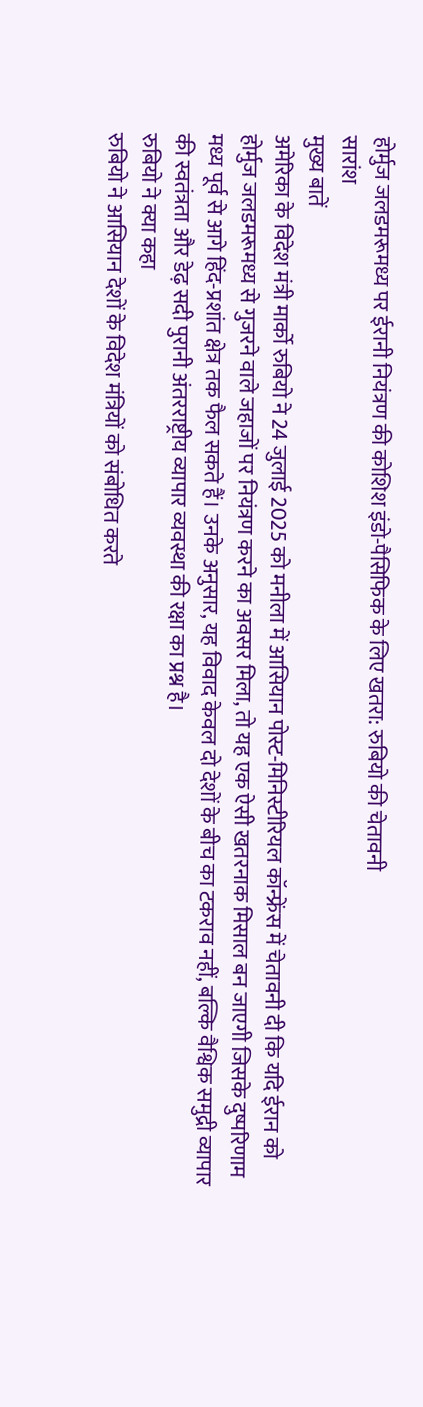होर्मुज जलडमरूमध्य पर ईरानी नियंत्रण की कोशिश इंडो-पैसिफिक के लिए खतरा: रुबियो की चेतावनी
सारांश
मुख्य बातें
अमेरिका के विदेश मंत्री मार्को रुबियो ने 24 जुलाई 2025 को मनीला में आसियान पोस्ट-मिनिस्टीरियल कॉन्फ्रेंस में चेतावनी दी कि यदि ईरान को होर्मुज जलडमरूमध्य से गुजरने वाले जहाजों पर नियंत्रण करने का अवसर मिला, तो यह एक ऐसी खतरनाक मिसाल बन जाएगी जिसके दुष्परिणाम मध्य पूर्व से आगे हिंद-प्रशांत क्षेत्र तक फैल सकते हैं। उनके अनुसार, यह विवाद केवल दो देशों के बीच का टकराव नहीं, बल्कि वैश्विक समुद्री व्यापार की स्वतंत्रता और डेढ़ सदी पुरानी अंतरराष्ट्रीय व्यापार व्यवस्था की रक्षा का प्रश्न है।
रुबियो ने क्या कहा
रुबियो ने आसियान देशों के विदेश मंत्रियों को संबोधित करते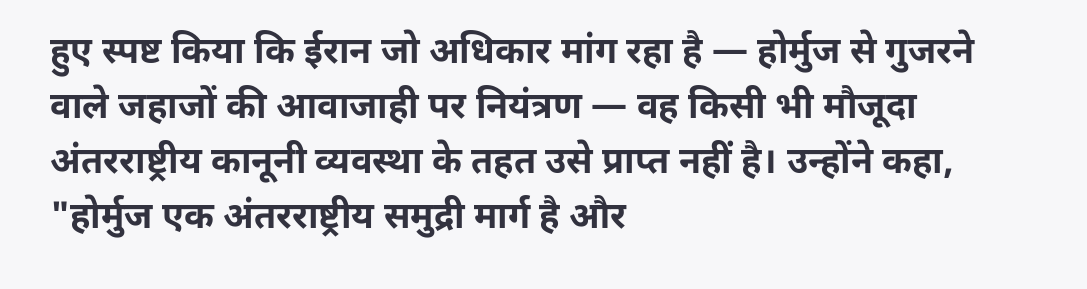हुए स्पष्ट किया कि ईरान जो अधिकार मांग रहा है — होर्मुज से गुजरने वाले जहाजों की आवाजाही पर नियंत्रण — वह किसी भी मौजूदा अंतरराष्ट्रीय कानूनी व्यवस्था के तहत उसे प्राप्त नहीं है। उन्होंने कहा, "होर्मुज एक अंतरराष्ट्रीय समुद्री मार्ग है और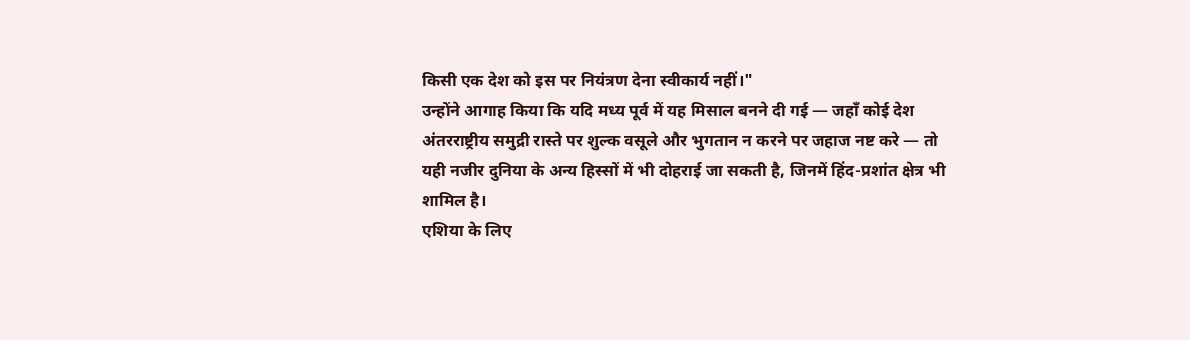किसी एक देश को इस पर नियंत्रण देना स्वीकार्य नहीं।"
उन्होंने आगाह किया कि यदि मध्य पूर्व में यह मिसाल बनने दी गई — जहाँ कोई देश अंतरराष्ट्रीय समुद्री रास्ते पर शुल्क वसूले और भुगतान न करने पर जहाज नष्ट करे — तो यही नजीर दुनिया के अन्य हिस्सों में भी दोहराई जा सकती है, जिनमें हिंद-प्रशांत क्षेत्र भी शामिल है।
एशिया के लिए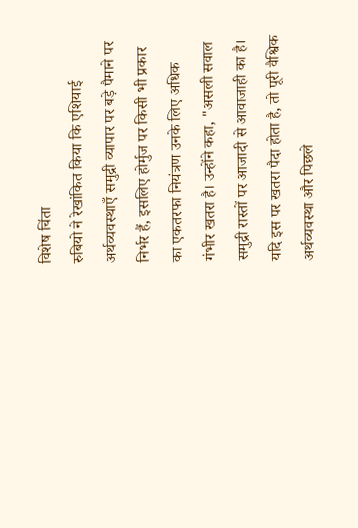विशेष चिंता
रुबियो ने रेखांकित किया कि एशियाई अर्थव्यवस्थाएँ समुद्री व्यापार पर बड़े पैमाने पर निर्भर हैं, इसलिए होर्मुज पर किसी भी प्रकार का एकतरफा नियंत्रण उनके लिए अधिक गंभीर खतरा है। उन्होंने कहा, "असली सवाल समुद्री रास्तों पर आजादी से आवाजाही का है। यदि इस पर खतरा पैदा होता है, तो पूरी वैश्विक अर्थव्यवस्था और पिछले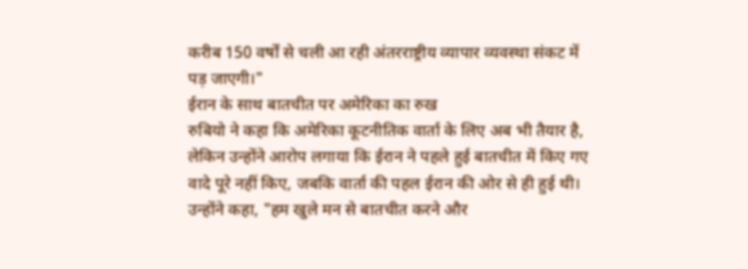करीब 150 वर्षों से चली आ रही अंतरराष्ट्रीय व्यापार व्यवस्था संकट में पड़ जाएगी।"
ईरान के साथ बातचीत पर अमेरिका का रुख
रुबियो ने कहा कि अमेरिका कूटनीतिक वार्ता के लिए अब भी तैयार है, लेकिन उन्होंने आरोप लगाया कि ईरान ने पहले हुई बातचीत में किए गए वादे पूरे नहीं किए, जबकि वार्ता की पहल ईरान की ओर से ही हुई थी। उन्होंने कहा, "हम खुले मन से बातचीत करने और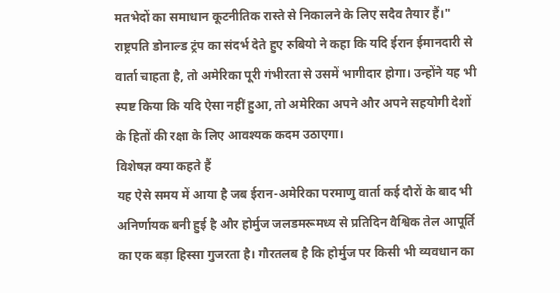मतभेदों का समाधान कूटनीतिक रास्ते से निकालने के लिए सदैव तैयार हैं।"
राष्ट्रपति डोनाल्ड ट्रंप का संदर्भ देते हुए रुबियो ने कहा कि यदि ईरान ईमानदारी से वार्ता चाहता है, तो अमेरिका पूरी गंभीरता से उसमें भागीदार होगा। उन्होंने यह भी स्पष्ट किया कि यदि ऐसा नहीं हुआ, तो अमेरिका अपने और अपने सहयोगी देशों के हितों की रक्षा के लिए आवश्यक कदम उठाएगा।
विशेषज्ञ क्या कहते हैं
यह ऐसे समय में आया है जब ईरान-अमेरिका परमाणु वार्ता कई दौरों के बाद भी अनिर्णायक बनी हुई है और होर्मुज जलडमरूमध्य से प्रतिदिन वैश्विक तेल आपूर्ति का एक बड़ा हिस्सा गुजरता है। गौरतलब है कि होर्मुज पर किसी भी व्यवधान का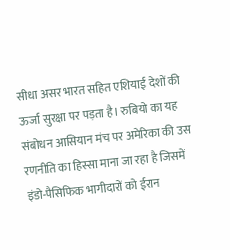सीधा असर भारत सहित एशियाई देशों की ऊर्जा सुरक्षा पर पड़ता है। रुबियो का यह संबोधन आसियान मंच पर अमेरिका की उस रणनीति का हिस्सा माना जा रहा है जिसमें इंडो-पैसिफिक भागीदारों को ईरान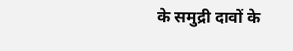के समुद्री दावों के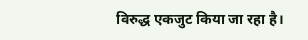विरुद्ध एकजुट किया जा रहा है।